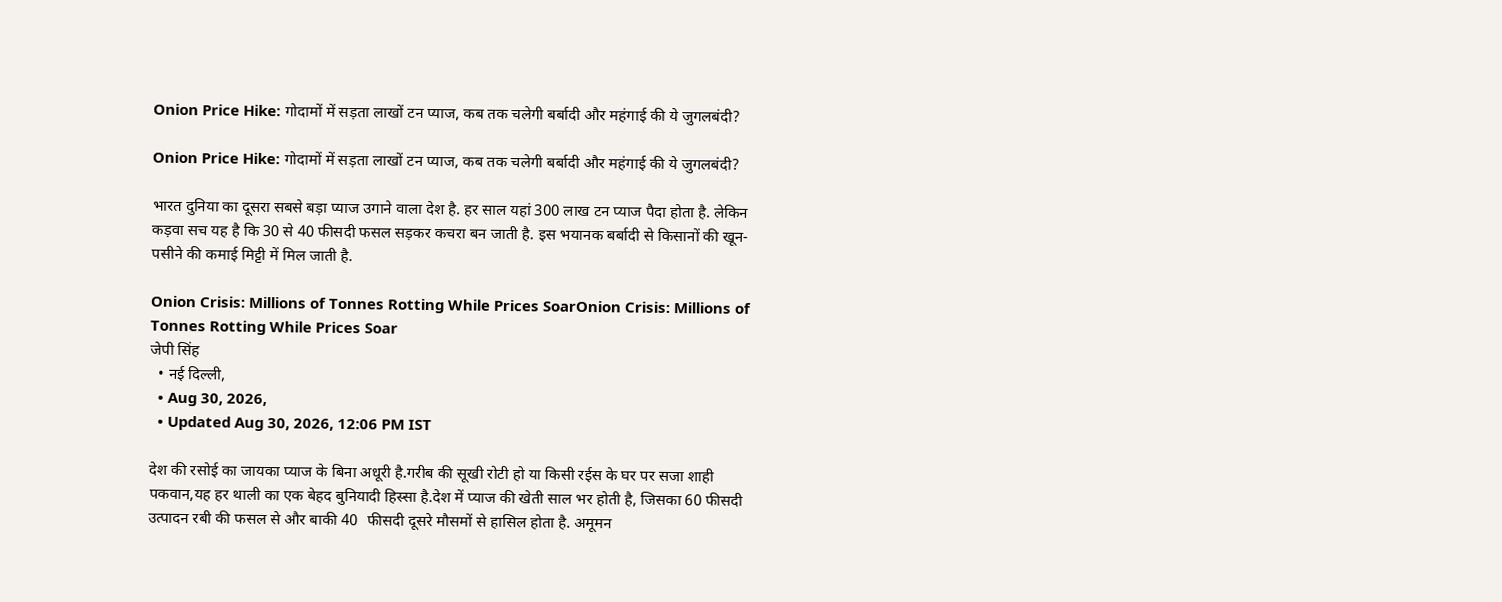Onion Price Hike: गोदामों में सड़ता लाखों टन प्याज, कब तक चलेगी बर्बादी और महंगाई की ये जुगलबंदी?

Onion Price Hike: गोदामों में सड़ता लाखों टन प्याज, कब तक चलेगी बर्बादी और महंगाई की ये जुगलबंदी?

भारत दुनिया का दूसरा सबसे बड़ा प्याज उगाने वाला देश है. हर साल यहां 300 लाख टन प्याज पैदा होता है. लेकिन कड़वा सच यह है कि 30 से 40 फीसदी फसल सड़कर कचरा बन जाती है. इस भयानक बर्बादी से किसानों की खून-पसीने की कमाई मिट्टी में मिल जाती है.

Onion Crisis: Millions of Tonnes Rotting While Prices SoarOnion Crisis: Millions of Tonnes Rotting While Prices Soar
जेपी स‍िंह
  • नई दिल्ली,
  • Aug 30, 2026,
  • Updated Aug 30, 2026, 12:06 PM IST

देश की रसोई का जायका प्याज के बिना अधूरी है.गरीब की सूखी रोटी हो या किसी रईस के घर पर सजा शाही पकवान,यह हर थाली का एक बेहद बुनियादी हिस्सा है.देश में प्याज की खेती साल भर होती है, जिसका 60 फीसदी उत्पादन रबी की फसल से और बाकी 40  फीसदी दूसरे मौसमों से हासिल होता है. अमूमन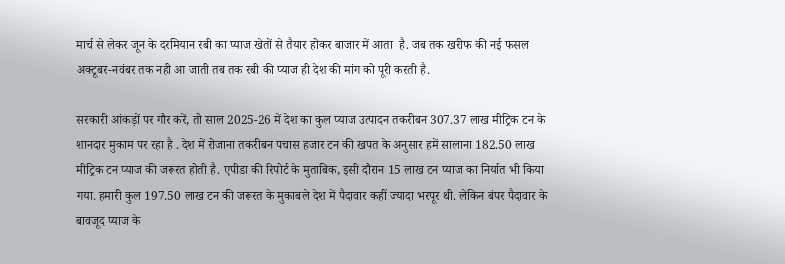मार्च से लेकर जून के दरमियान रबी का प्याज खेतों से तैयार होकर बाजार में आता  है. जब तक खरीफ की नई फसल  अक्टूबर-नवंबर तक नही आ जाती तब तक रबी की प्याज ही देश की मांग को पूरी करती है.

सरकारी आंकड़ों पर गौर करें, तो साल 2025-26 में देश का कुल प्याज उत्पादन तकरीबन 307.37 लाख मीट्रिक टन के शानदार मुकाम पर रहा है . देश में रोजाना तकरीबन पचास हजार टन की खपत के अनुसार हमें सालाना 182.50 लाख मीट्रिक टन प्याज की जरूरत होती है. एपीडा की रिपोर्ट के मुताबिक, इसी दौरान 15 लाख टन प्याज का निर्यात भी किया गया. हमारी कुल 197.50 लाख टन की जरूरत के मुकाबले देश में पैदावार कहीं ज्यादा भरपूर थी. लेकिन बंपर पैदावार के बावजूद प्याज के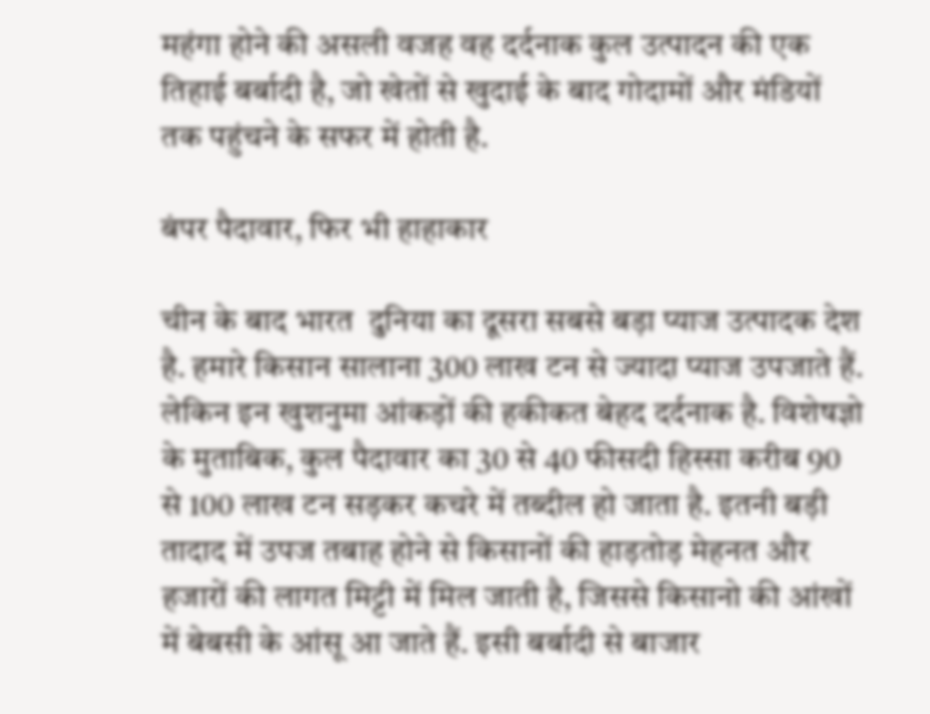महंगा होने की असली वजह वह दर्दनाक कुल उत्पादन की एक तिहाई बर्बादी है, जो खेतों से खुदाई के बाद गोदामों और मंडियों तक पहुंचने के सफर में होती है.

बंपर पैदावार, फिर भी हाहाकार

चीन के बाद भारत  दुनिया का दूसरा सबसे बड़ा प्याज उत्पादक देश है. हमारे किसान सालाना 300 लाख टन से ज्यादा प्याज उपजाते हैं. लेकिन इन खुशनुमा आंकड़ों की हकीकत बेहद दर्दनाक है. विशेषज्ञो के मुताबिक, कुल पैदावार का 30 से 40 फीसदी हिस्सा करीब 90 से 100 लाख टन सड़कर कचरे में तब्दील हो जाता है. इतनी बड़ी तादाद में उपज तबाह होने से किसानों की हाड़तोड़ मेहनत और हजारों की लागत मिट्टी में मिल जाती है, जिससे किसानो की आंखों में बेबसी के आंसू आ जाते हैं. इसी बर्बादी से बाजार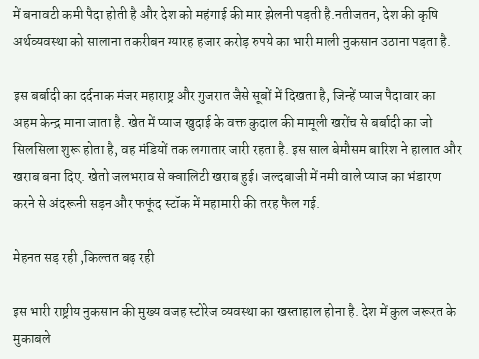में बनावटी कमी पैदा होती है और देश को महंगाई की मार झेलनी पड़ती है.नतीजतन, देश की कृषि अर्थव्यवस्था को सालाना तकरीबन ग्यारह हजार करोड़ रुपये का भारी माली नुकसान उठाना पड़ता है.

इस बर्बादी का दर्दनाक मंजर महाराष्ट्र और गुजरात जैसे सूबों में दिखता है, जिन्हें प्याज पैदावार का अहम केन्द्र माना जाता है. खेत में प्याज खुदाई के वक्त कुदाल की मामूली खरोंच से बर्बादी का जो सिलसिला शुरू होता है, वह मंडियों तक लगातार जारी रहता है. इस साल बेमौसम बारिश ने हालात और खराब बना दिए. खेतो जलभराव से क्वालिटी खराब हुई। जल्दबाजी में नमी वाले प्याज का भंडारण करने से अंदरूनी सड़न और फफूंद स्टॉक में महामारी की तरह फैल गई.

मेहनत सड़ रही ,किल्तत बढ़ रही

इस भारी राष्ट्रीय नुकसान की मुख्य वजह स्टोरेज व्यवस्था का खस्ताहाल होना है. देश में कुल जरूरत के मुकाबले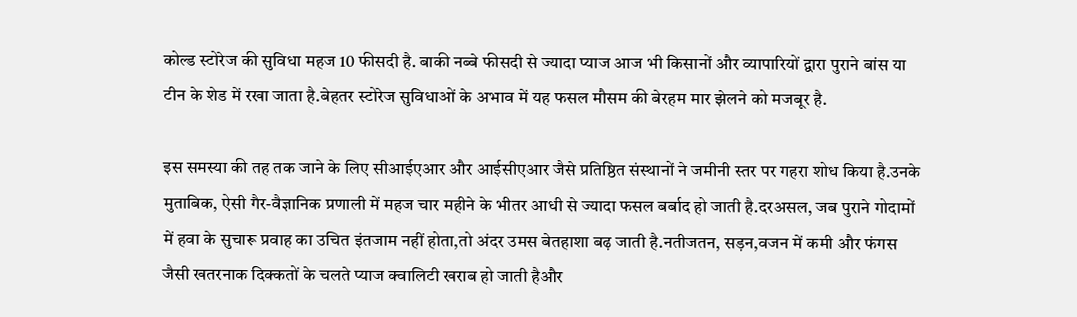कोल्ड स्टोरेज की सुविधा महज 10 फीसदी है. बाकी नब्बे फीसदी से ज्यादा प्याज आज भी किसानों और व्यापारियों द्वारा पुराने बांस या टीन के शेड में रखा जाता है.बेहतर स्टोरेज सुविधाओं के अभाव में यह फसल मौसम की बेरहम मार झेलने को मजबूर है.

इस समस्या की तह तक जाने के लिए सीआईएआर और आईसीएआर जैसे प्रतिष्ठित संस्थानों ने जमीनी स्तर पर गहरा शोध किया है.उनके मुताबिक, ऐसी गैर-वैज्ञानिक प्रणाली में महज चार महीने के भीतर आधी से ज्यादा फसल बर्बाद हो जाती है.दरअसल, जब पुराने गोदामों में हवा के सुचारू प्रवाह का उचित इंतजाम नहीं होता,तो अंदर उमस बेतहाशा बढ़ जाती है.नतीजतन, सड़न,वजन में कमी और फंगस जैसी खतरनाक दिक्कतों के चलते प्याज क्वालिटी खराब हो जाती हैऔर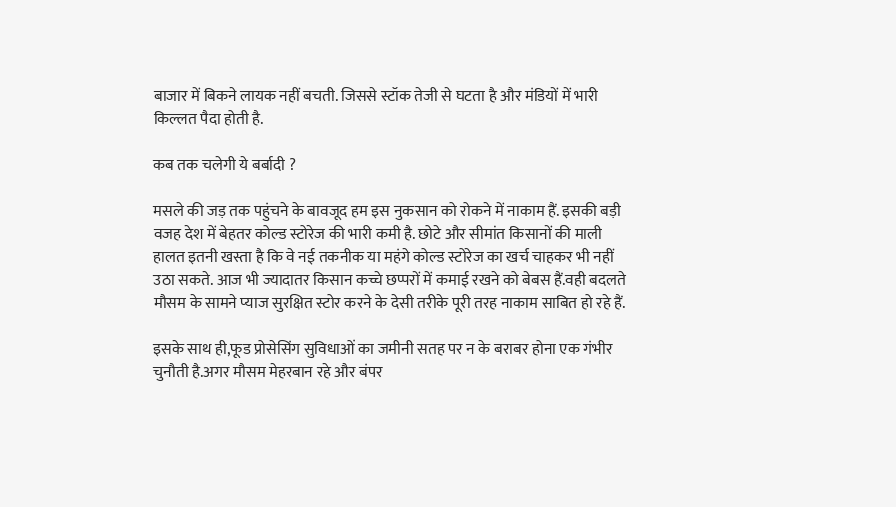बाजार में बिकने लायक नहीं बचती. जिससे स्टॉक तेजी से घटता है और मंडियों में भारी किल्लत पैदा होती है.

कब तक चलेगी ये बर्बादी ?

मसले की जड़ तक पहुंचने के बावजूद हम इस नुकसान को रोकने में नाकाम हैं. इसकी बड़ी वजह देश में बेहतर कोल्ड स्टोरेज की भारी कमी है. छोटे और सीमांत किसानों की माली हालत इतनी खस्ता है कि वे नई तकनीक या महंगे कोल्ड स्टोरेज का खर्च चाहकर भी नहीं उठा सकते. आज भी ज्यादातर किसान कच्चे छप्परों में कमाई रखने को बेबस हैं.वही बदलते मौसम के सामने प्याज सुरक्षित स्टोर करने के देसी तरीके पूरी तरह नाकाम साबित हो रहे हैं.

इसके साथ ही,फूड प्रोसेसिंग सुविधाओं का जमीनी सतह पर न के बराबर होना एक गंभीर चुनौती है.अगर मौसम मेहरबान रहे और बंपर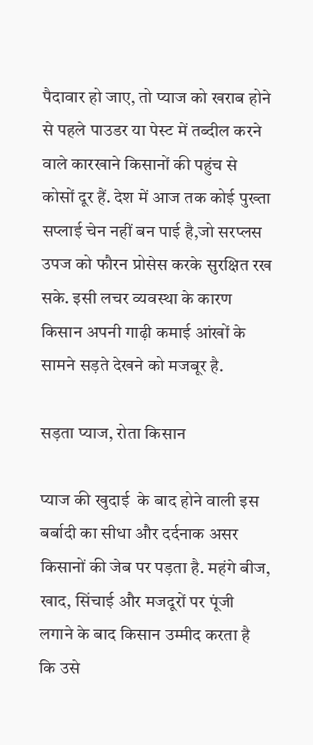पैदावार हो जाए, तो प्याज को खराब होने से पहले पाउडर या पेस्ट में तब्दील करने वाले कारखाने किसानों की पहुंच से कोसों दूर हैं. देश में आज तक कोई पुख्ता सप्लाई चेन नहीं बन पाई है,जो सरप्लस उपज को फौरन प्रोसेस करके सुरक्षित रख सके. इसी लचर व्यवस्था के कारण किसान अपनी गाढ़ी कमाई आंखों के सामने सड़ते देखने को मजबूर है.

सड़ता प्याज, रोता किसान

प्याज की खुदाई  के बाद होने वाली इस बर्बादी का सीधा और दर्दनाक असर किसानों की जेब पर पड़ता है. महंगे बीज, खाद, सिंचाई और मजदूरों पर पूंजी लगाने के बाद किसान उम्मीद करता है कि उसे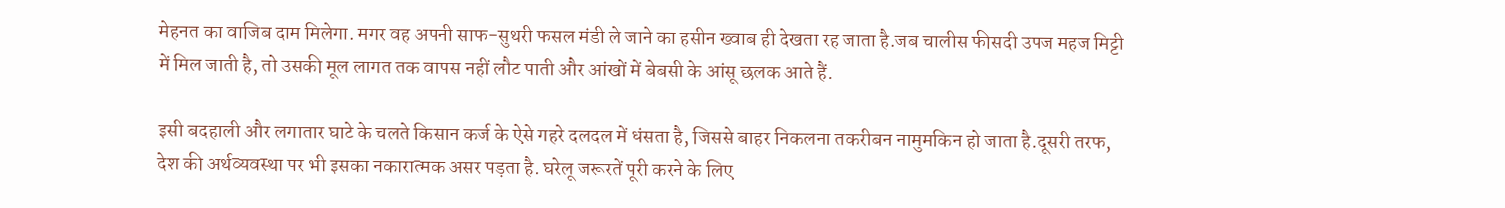मेहनत का वाजिब दाम मिलेगा. मगर वह अपनी साफ-सुथरी फसल मंडी ले जाने का हसीन ख्वाब ही देखता रह जाता है.जब चालीस फीसदी उपज महज मिट्टी में मिल जाती है, तो उसकी मूल लागत तक वापस नहीं लौट पाती और आंखों में बेबसी के आंसू छलक आते हैं.

इसी बदहाली और लगातार घाटे के चलते किसान कर्ज के ऐसे गहरे दलदल में धंसता है, जिससे बाहर निकलना तकरीबन नामुमकिन हो जाता है.दूसरी तरफ, देश की अर्थव्यवस्था पर भी इसका नकारात्मक असर पड़ता है. घरेलू जरूरतें पूरी करने के लिए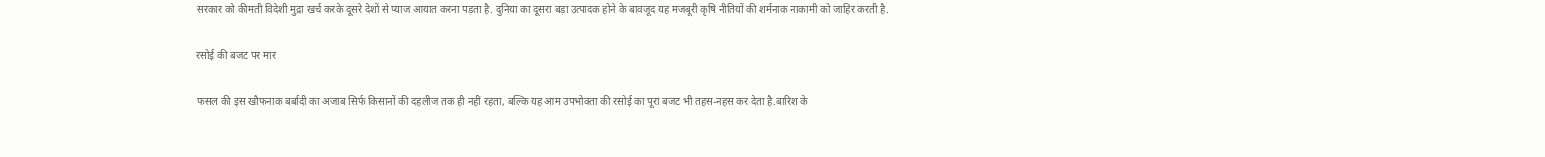सरकार को कीमती विदेशी मुद्रा खर्च करके दूसरे देशों से प्याज आयात करना पड़ता है. दुनिया का दूसरा बड़ा उत्पादक होने के बावजूद यह मजबूरी कृषि नीतियों की शर्मनाक नाकामी को जाहिर करती है.

रसोई की बजट पर मार

फसल की इस खौफनाक बर्बादी का अजाब सिर्फ किसानों की दहलीज तक ही नहीं रहता, बल्कि यह आम उपभोक्ता की रसोई का पूरा बजट भी तहस-नहस कर देता है.बारिश के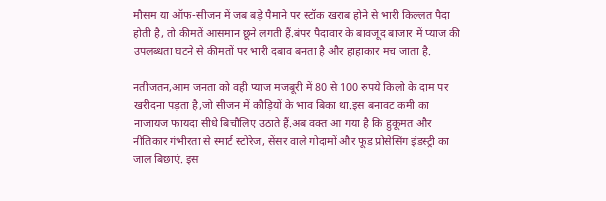मौसम या ऑफ-सीजन में जब बड़े पैमाने पर स्टॉक खराब होने से भारी किल्लत पैदा होती है, तो कीमतें आसमान छूने लगती हैं.बंपर पैदावार के बावजूद बाजार में प्याज की उपलब्धता घटने से कीमतों पर भारी दबाव बनता है और हाहाकार मच जाता है.

नतीजतन,आम जनता को वही प्याज मजबूरी में 80 से 100 रुपये किलो के दाम पर खरीदना पड़ता है,जो सीजन में कौड़ियों के भाव बिका था.इस बनावट कमी का नाजायज फायदा सीधे बिचौलिए उठाते हैं.अब वक्त आ गया है कि हुकूमत और नीतिकार गंभीरता से स्मार्ट स्टोरेज, सेंसर वाले गोदामों और फूड प्रोसेसिंग इंडस्ट्री का जाल बिछाएं. इस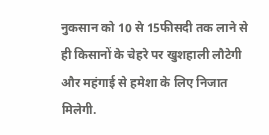नुकसान को 10 से 15फीसदी तक लाने से ही किसानों के चेहरे पर खुशहाली लौटेगी और महंगाई से हमेशा के लिए निजात मिलेगी.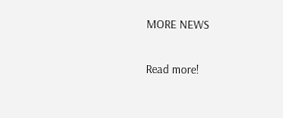MORE NEWS

Read more!